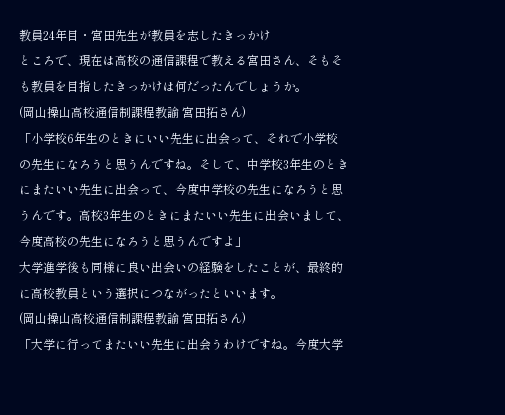教員24年目・宮田先生が教員を志したきっかけ
ところで、現在は高校の通信課程で教える宮田さん、そもそも教員を目指したきっかけは何だったんでしょうか。
(岡山操山高校通信制課程教諭 宮田拓さん)
「小学校6年生のときにいい先生に出会って、それで小学校の先生になろうと思うんですね。そして、中学校3年生のときにまたいい先生に出会って、今度中学校の先生になろうと思うんです。高校3年生のときにまたいい先生に出会いまして、今度高校の先生になろうと思うんですよ」
大学進学後も同様に良い出会いの経験をしたことが、最終的に高校教員という選択につながったといいます。
(岡山操山高校通信制課程教諭 宮田拓さん)
「大学に行ってまたいい先生に出会うわけですね。今度大学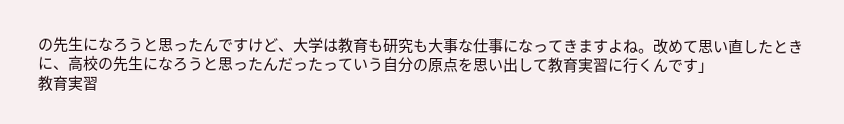の先生になろうと思ったんですけど、大学は教育も研究も大事な仕事になってきますよね。改めて思い直したときに、高校の先生になろうと思ったんだったっていう自分の原点を思い出して教育実習に行くんです」
教育実習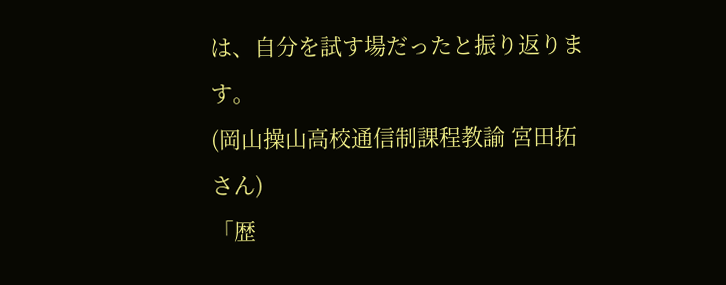は、自分を試す場だったと振り返ります。
(岡山操山高校通信制課程教諭 宮田拓さん)
「歴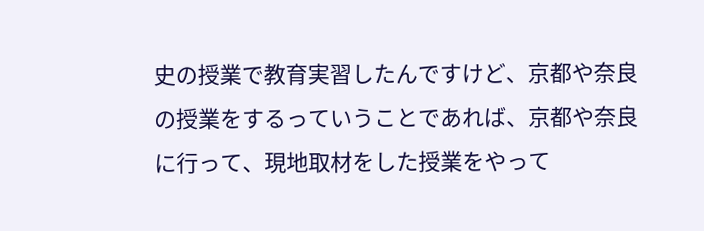史の授業で教育実習したんですけど、京都や奈良の授業をするっていうことであれば、京都や奈良に行って、現地取材をした授業をやって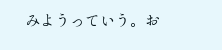みようっていう。お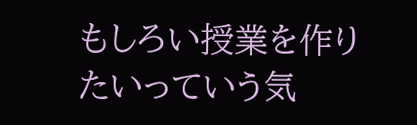もしろい授業を作りたいっていう気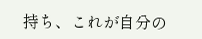持ち、これが自分の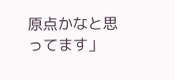原点かなと思ってます」